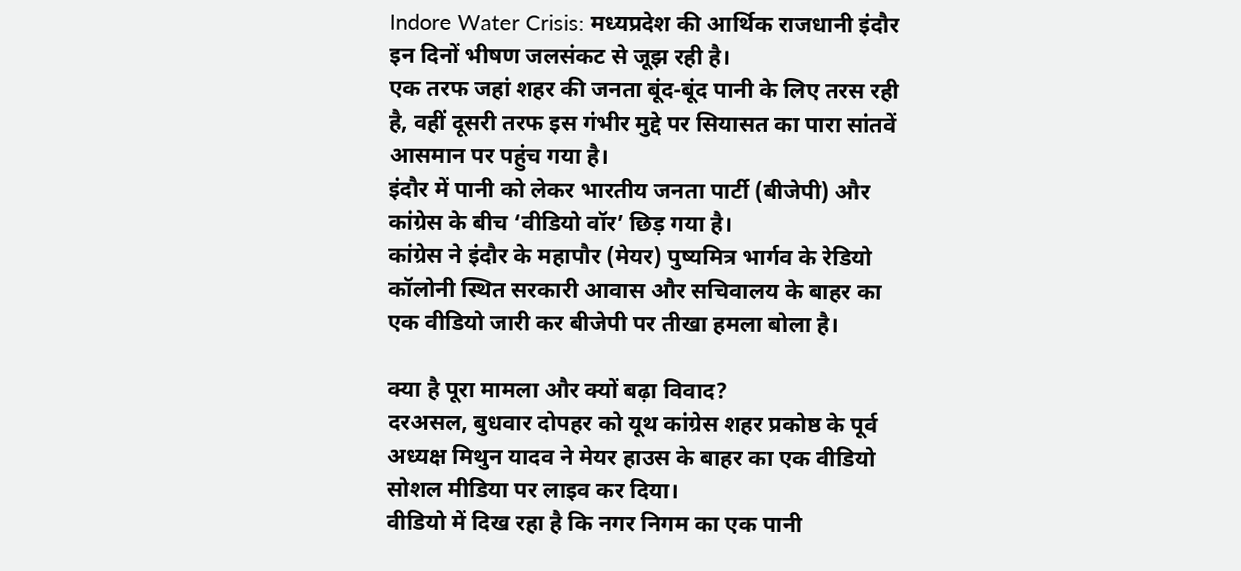Indore Water Crisis: मध्यप्रदेश की आर्थिक राजधानी इंदौर इन दिनों भीषण जलसंकट से जूझ रही है।
एक तरफ जहां शहर की जनता बूंद-बूंद पानी के लिए तरस रही है, वहीं दूसरी तरफ इस गंभीर मुद्दे पर सियासत का पारा सांतवें आसमान पर पहुंच गया है।
इंदौर में पानी को लेकर भारतीय जनता पार्टी (बीजेपी) और कांग्रेस के बीच ‘वीडियो वॉर’ छिड़ गया है।
कांग्रेस ने इंदौर के महापौर (मेयर) पुष्यमित्र भार्गव के रेडियो कॉलोनी स्थित सरकारी आवास और सचिवालय के बाहर का एक वीडियो जारी कर बीजेपी पर तीखा हमला बोला है।

क्या है पूरा मामला और क्यों बढ़ा विवाद?
दरअसल, बुधवार दोपहर को यूथ कांग्रेस शहर प्रकोष्ठ के पूर्व अध्यक्ष मिथुन यादव ने मेयर हाउस के बाहर का एक वीडियो सोशल मीडिया पर लाइव कर दिया।
वीडियो में दिख रहा है कि नगर निगम का एक पानी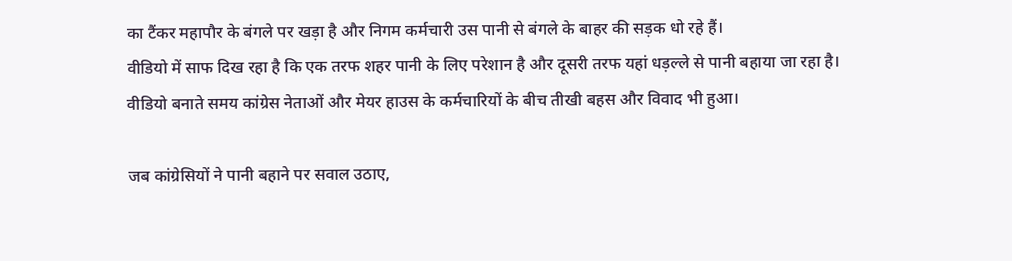का टैंकर महापौर के बंगले पर खड़ा है और निगम कर्मचारी उस पानी से बंगले के बाहर की सड़क धो रहे हैं।
वीडियो में साफ दिख रहा है कि एक तरफ शहर पानी के लिए परेशान है और दूसरी तरफ यहां धड़ल्ले से पानी बहाया जा रहा है।
वीडियो बनाते समय कांग्रेस नेताओं और मेयर हाउस के कर्मचारियों के बीच तीखी बहस और विवाद भी हुआ।

जब कांग्रेसियों ने पानी बहाने पर सवाल उठाए,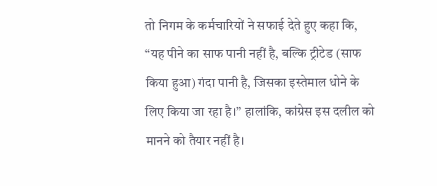तो निगम के कर्मचारियों ने सफाई देते हुए कहा कि, “यह पीने का साफ पानी नहीं है, बल्कि ट्रीटेड (साफ किया हुआ) गंदा पानी है, जिसका इस्तेमाल धोने के लिए किया जा रहा है।” हालांकि, कांग्रेस इस दलील को मानने को तैयार नहीं है।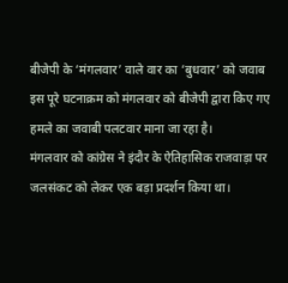बीजेपी के ‘मंगलवार’ वाले वार का ‘बुधवार’ को जवाब
इस पूरे घटनाक्रम को मंगलवार को बीजेपी द्वारा किए गए हमले का जवाबी पलटवार माना जा रहा है।
मंगलवार को कांग्रेस ने इंदौर के ऐतिहासिक राजवाड़ा पर जलसंकट को लेकर एक बड़ा प्रदर्शन किया था।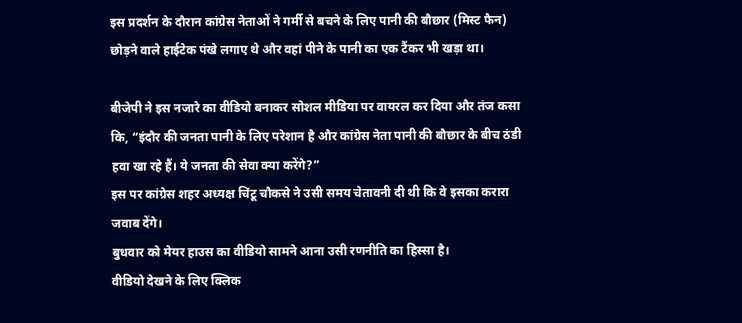इस प्रदर्शन के दौरान कांग्रेस नेताओं ने गर्मी से बचने के लिए पानी की बौछार (मिस्ट फैन) छोड़ने वाले हाईटेक पंखे लगाए थे और वहां पीने के पानी का एक टैंकर भी खड़ा था।

बीजेपी ने इस नजारे का वीडियो बनाकर सोशल मीडिया पर वायरल कर दिया और तंज कसा कि, “इंदौर की जनता पानी के लिए परेशान है और कांग्रेस नेता पानी की बौछार के बीच ठंडी हवा खा रहे हैं। ये जनता की सेवा क्या करेंगे?”
इस पर कांग्रेस शहर अध्यक्ष चिंटू चौकसे ने उसी समय चेतावनी दी थी कि वे इसका करारा जवाब देंगे।
बुधवार को मेयर हाउस का वीडियो सामने आना उसी रणनीति का हिस्सा है।
वीडियो देखने के लिए क्लिक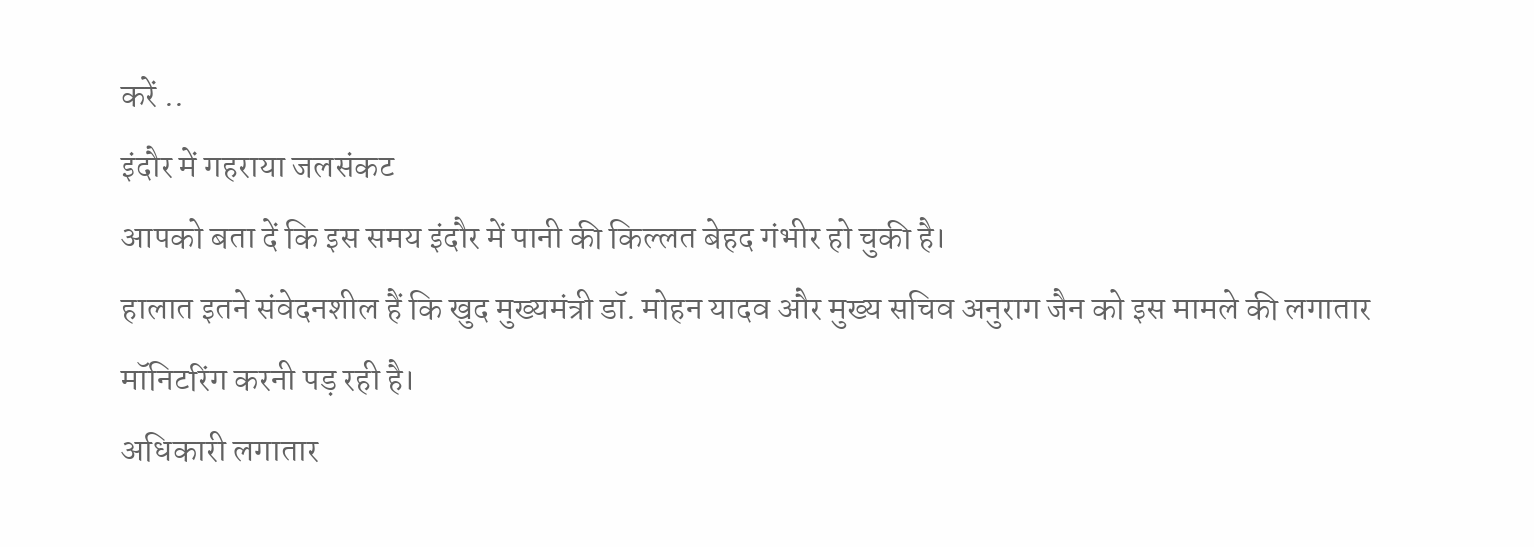करें ..
इंदौर में गहराया जलसंकट
आपको बता दें कि इस समय इंदौर में पानी की किल्लत बेहद गंभीर हो चुकी है।
हालात इतने संवेदनशील हैं कि खुद मुख्यमंत्री डॉ. मोहन यादव और मुख्य सचिव अनुराग जैन को इस मामले की लगातार मॉनिटरिंग करनी पड़ रही है।
अधिकारी लगातार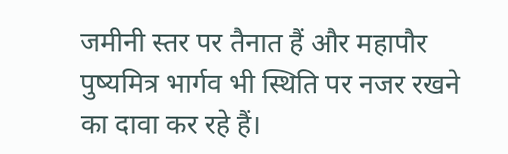जमीनी स्तर पर तैनात हैं और महापौर पुष्यमित्र भार्गव भी स्थिति पर नजर रखने का दावा कर रहे हैं।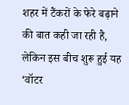शहर में टैंकरों के फेरे बढ़ाने की बात कही जा रही है, लेकिन इस बीच शुरू हुई यह ‘वॉटर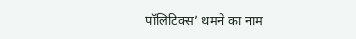पॉलिटिक्स’ थमने का नाम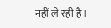नहीं ले रही है।